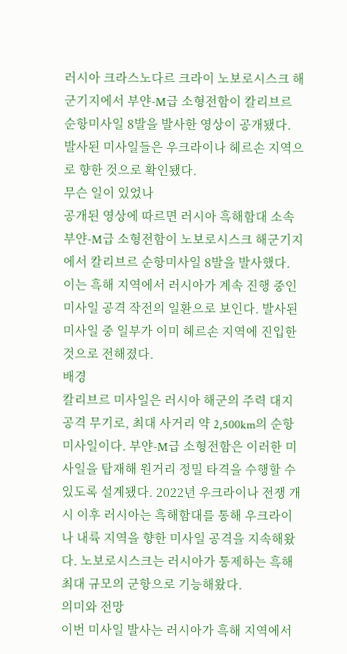러시아 크라스노다르 크라이 노보로시스크 해군기지에서 부얀-M급 소형전함이 칼리브르 순항미사일 8발을 발사한 영상이 공개됐다. 발사된 미사일들은 우크라이나 헤르손 지역으로 향한 것으로 확인됐다.
무슨 일이 있었나
공개된 영상에 따르면 러시아 흑해함대 소속 부얀-M급 소형전함이 노보로시스크 해군기지에서 칼리브르 순항미사일 8발을 발사했다. 이는 흑해 지역에서 러시아가 계속 진행 중인 미사일 공격 작전의 일환으로 보인다. 발사된 미사일 중 일부가 이미 헤르손 지역에 진입한 것으로 전해졌다.
배경
칼리브르 미사일은 러시아 해군의 주력 대지 공격 무기로, 최대 사거리 약 2,500km의 순항미사일이다. 부얀-M급 소형전함은 이러한 미사일을 탑재해 원거리 정밀 타격을 수행할 수 있도록 설계됐다. 2022년 우크라이나 전쟁 개시 이후 러시아는 흑해함대를 통해 우크라이나 내륙 지역을 향한 미사일 공격을 지속해왔다. 노보로시스크는 러시아가 통제하는 흑해 최대 규모의 군항으로 기능해왔다.
의미와 전망
이번 미사일 발사는 러시아가 흑해 지역에서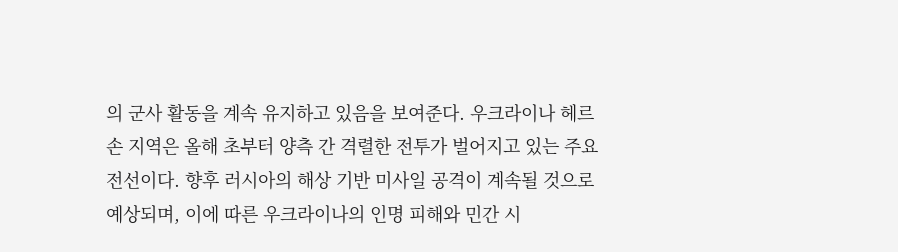의 군사 활동을 계속 유지하고 있음을 보여준다. 우크라이나 헤르손 지역은 올해 초부터 양측 간 격렬한 전투가 벌어지고 있는 주요 전선이다. 향후 러시아의 해상 기반 미사일 공격이 계속될 것으로 예상되며, 이에 따른 우크라이나의 인명 피해와 민간 시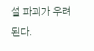설 파괴가 우려된다.